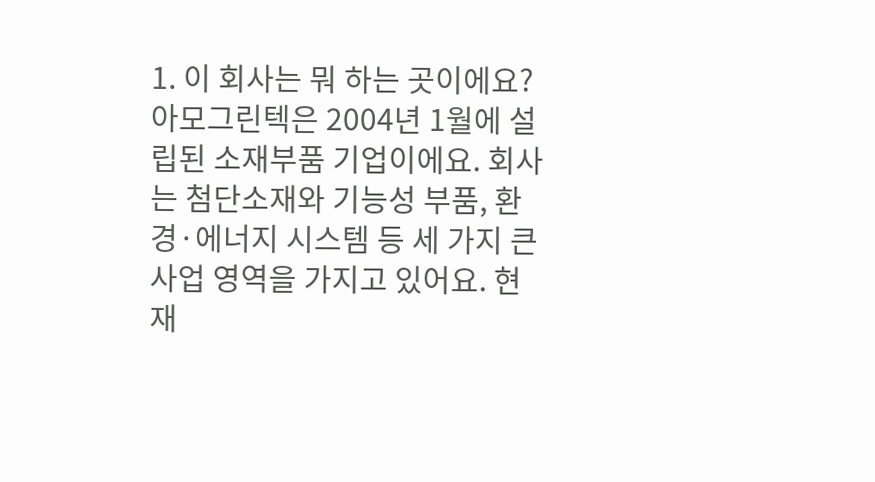1. 이 회사는 뭐 하는 곳이에요?
아모그린텍은 2004년 1월에 설립된 소재부품 기업이에요. 회사는 첨단소재와 기능성 부품, 환경·에너지 시스템 등 세 가지 큰 사업 영역을 가지고 있어요. 현재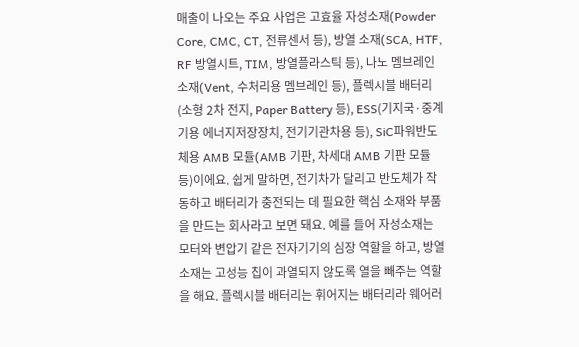매출이 나오는 주요 사업은 고효율 자성소재(Powder Core, CMC, CT, 전류센서 등), 방열 소재(SCA, HTF, RF 방열시트, TIM, 방열플라스틱 등), 나노 멤브레인 소재(Vent, 수처리용 멤브레인 등), 플렉시블 배터리(소형 2차 전지, Paper Battery 등), ESS(기지국·중계기용 에너지저장장치, 전기기관차용 등), SiC파워반도체용 AMB 모듈(AMB 기판, 차세대 AMB 기판 모듈 등)이에요. 쉽게 말하면, 전기차가 달리고 반도체가 작동하고 배터리가 충전되는 데 필요한 핵심 소재와 부품을 만드는 회사라고 보면 돼요. 예를 들어 자성소재는 모터와 변압기 같은 전자기기의 심장 역할을 하고, 방열 소재는 고성능 칩이 과열되지 않도록 열을 빼주는 역할을 해요. 플렉시블 배터리는 휘어지는 배터리라 웨어러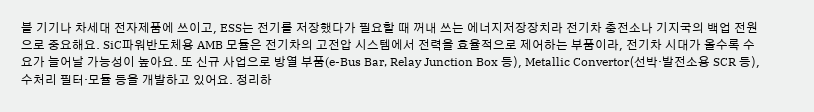블 기기나 차세대 전자제품에 쓰이고, ESS는 전기를 저장했다가 필요할 때 꺼내 쓰는 에너지저장장치라 전기차 충전소나 기지국의 백업 전원으로 중요해요. SiC파워반도체용 AMB 모듈은 전기차의 고전압 시스템에서 전력을 효율적으로 제어하는 부품이라, 전기차 시대가 올수록 수요가 늘어날 가능성이 높아요. 또 신규 사업으로 방열 부품(e-Bus Bar, Relay Junction Box 등), Metallic Convertor(선박·발전소용 SCR 등), 수처리 필터·모듈 등을 개발하고 있어요. 정리하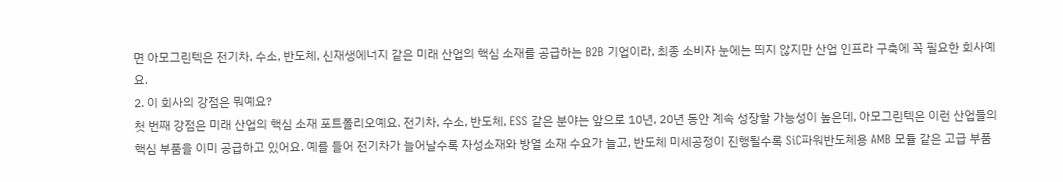면 아모그린텍은 전기차, 수소, 반도체, 신재생에너지 같은 미래 산업의 핵심 소재를 공급하는 B2B 기업이라, 최종 소비자 눈에는 띄지 않지만 산업 인프라 구축에 꼭 필요한 회사예요.
2. 이 회사의 강점은 뭐예요?
첫 번째 강점은 미래 산업의 핵심 소재 포트폴리오예요. 전기차, 수소, 반도체, ESS 같은 분야는 앞으로 10년, 20년 동안 계속 성장할 가능성이 높은데, 아모그린텍은 이런 산업들의 핵심 부품을 이미 공급하고 있어요. 예를 들어 전기차가 늘어날수록 자성소재와 방열 소재 수요가 늘고, 반도체 미세공정이 진행될수록 SiC파워반도체용 AMB 모듈 같은 고급 부품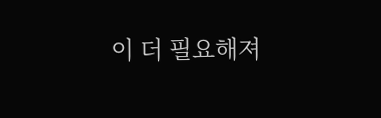이 더 필요해져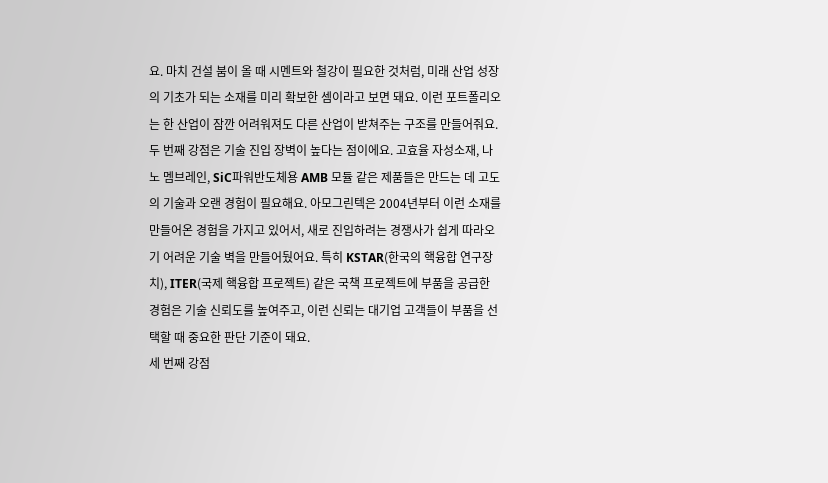요. 마치 건설 붐이 올 때 시멘트와 철강이 필요한 것처럼, 미래 산업 성장의 기초가 되는 소재를 미리 확보한 셈이라고 보면 돼요. 이런 포트폴리오는 한 산업이 잠깐 어려워져도 다른 산업이 받쳐주는 구조를 만들어줘요.
두 번째 강점은 기술 진입 장벽이 높다는 점이에요. 고효율 자성소재, 나노 멤브레인, SiC파워반도체용 AMB 모듈 같은 제품들은 만드는 데 고도의 기술과 오랜 경험이 필요해요. 아모그린텍은 2004년부터 이런 소재를 만들어온 경험을 가지고 있어서, 새로 진입하려는 경쟁사가 쉽게 따라오기 어려운 기술 벽을 만들어뒀어요. 특히 KSTAR(한국의 핵융합 연구장치), ITER(국제 핵융합 프로젝트) 같은 국책 프로젝트에 부품을 공급한 경험은 기술 신뢰도를 높여주고, 이런 신뢰는 대기업 고객들이 부품을 선택할 때 중요한 판단 기준이 돼요.
세 번째 강점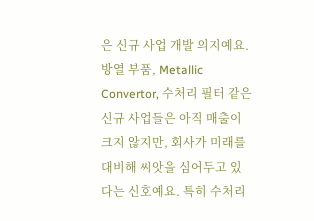은 신규 사업 개발 의지예요. 방열 부품, Metallic Convertor, 수처리 필터 같은 신규 사업들은 아직 매출이 크지 않지만, 회사가 미래를 대비해 씨앗을 심어두고 있다는 신호예요. 특히 수처리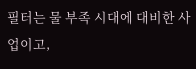필터는 물 부족 시대에 대비한 사업이고,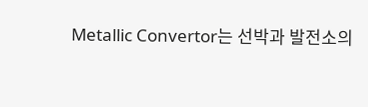Metallic Convertor는 선박과 발전소의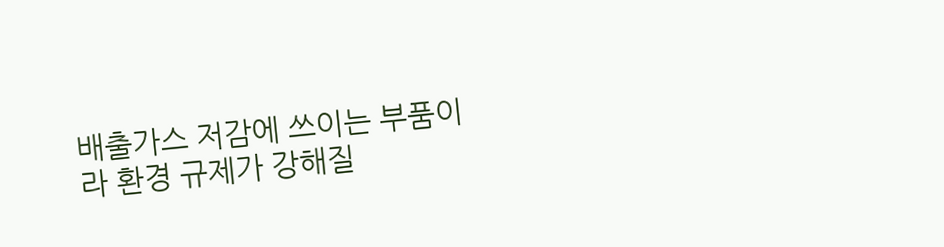배출가스 저감에 쓰이는 부품이라 환경 규제가 강해질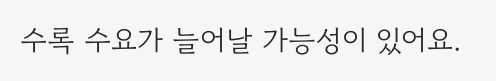수록 수요가 늘어날 가능성이 있어요.